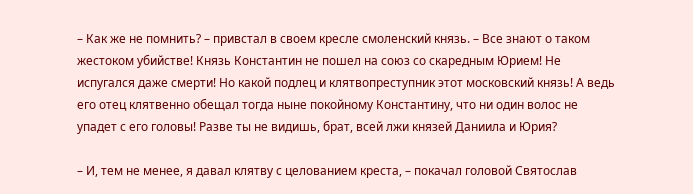– Как же не помнить? – привстал в своем кресле смоленский князь. – Все знают о таком жестоком убийстве! Князь Константин не пошел на союз со скаредным Юрием! Не испугался даже смерти! Но какой подлец и клятвопреступник этот московский князь! А ведь его отец клятвенно обещал тогда ныне покойному Константину, что ни один волос не упадет с его головы! Разве ты не видишь, брат, всей лжи князей Даниила и Юрия?

– И, тем не менее, я давал клятву с целованием креста, – покачал головой Святослав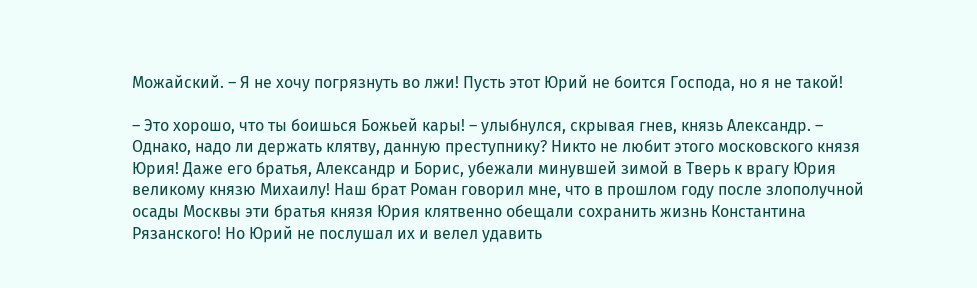Можайский. – Я не хочу погрязнуть во лжи! Пусть этот Юрий не боится Господа, но я не такой!

– Это хорошо, что ты боишься Божьей кары! – улыбнулся, скрывая гнев, князь Александр. – Однако, надо ли держать клятву, данную преступнику? Никто не любит этого московского князя Юрия! Даже его братья, Александр и Борис, убежали минувшей зимой в Тверь к врагу Юрия великому князю Михаилу! Наш брат Роман говорил мне, что в прошлом году после злополучной осады Москвы эти братья князя Юрия клятвенно обещали сохранить жизнь Константина Рязанского! Но Юрий не послушал их и велел удавить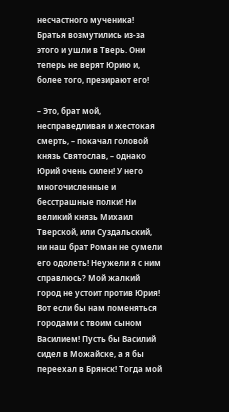несчастного мученика! Братья возмутились из-за этого и ушли в Тверь. Они теперь не верят Юрию и, более того, презирают его!

– Это, брат мой, несправедливая и жестокая смерть, – покачал головой князь Святослав, – однако Юрий очень силен! У него многочисленные и бесстрашные полки! Ни великий князь Михаил Тверской, или Суздальский, ни наш брат Роман не сумели его одолеть! Неужели я с ним справлюсь? Мой жалкий город не устоит против Юрия! Вот если бы нам поменяться городами с твоим сыном Василием! Пусть бы Василий сидел в Можайске, а я бы переехал в Брянск! Тогда мой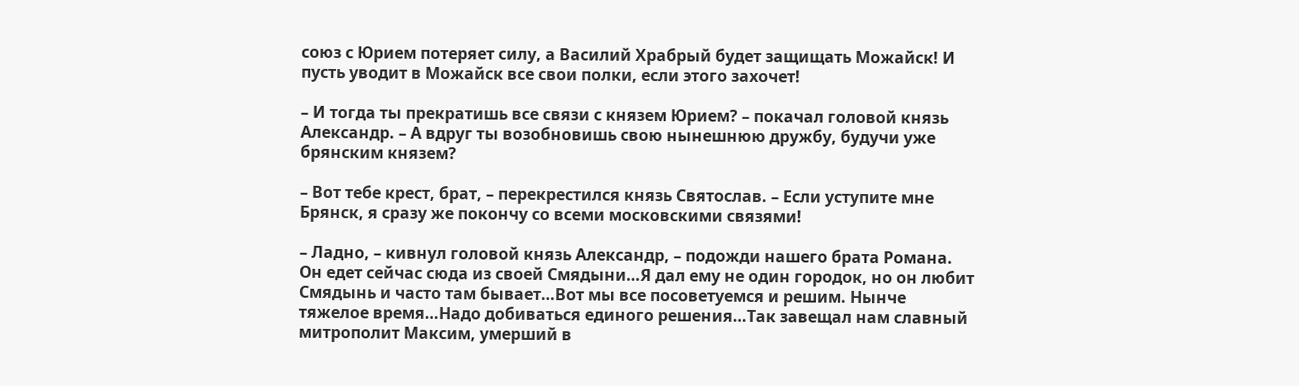союз с Юрием потеряет силу, а Василий Храбрый будет защищать Можайск! И пусть уводит в Можайск все свои полки, если этого захочет!

– И тогда ты прекратишь все связи с князем Юрием? – покачал головой князь Александр. – А вдруг ты возобновишь свою нынешнюю дружбу, будучи уже брянским князем?

– Вот тебе крест, брат, – перекрестился князь Святослав. – Если уступите мне Брянск, я сразу же покончу со всеми московскими связями!

– Ладно, – кивнул головой князь Александр, – подожди нашего брата Романа. Он едет сейчас сюда из своей Смядыни…Я дал ему не один городок, но он любит Смядынь и часто там бывает…Вот мы все посоветуемся и решим. Нынче тяжелое время…Надо добиваться единого решения…Так завещал нам славный митрополит Максим, умерший в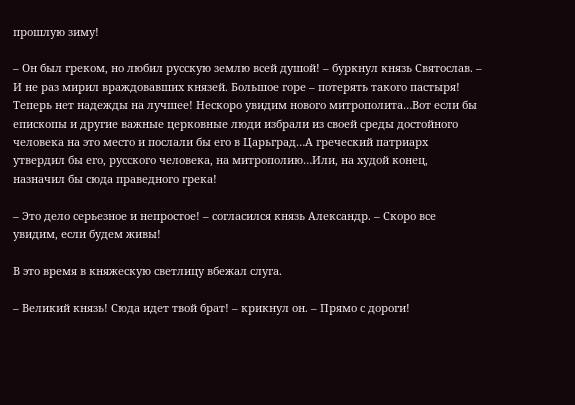прошлую зиму!

– Он был греком, но любил русскую землю всей душой! – буркнул князь Святослав. – И не раз мирил враждовавших князей. Большое горе – потерять такого пастыря! Теперь нет надежды на лучшее! Нескоро увидим нового митрополита…Вот если бы епископы и другие важные церковные люди избрали из своей среды достойного человека на это место и послали бы его в Царьград…А греческий патриарх утвердил бы его, русского человека, на митрополию…Или, на худой конец, назначил бы сюда праведного грека!

– Это дело серьезное и непростое! – согласился князь Александр. – Скоро все увидим, если будем живы!

В это время в княжескую светлицу вбежал слуга.

– Великий князь! Сюда идет твой брат! – крикнул он. – Прямо с дороги!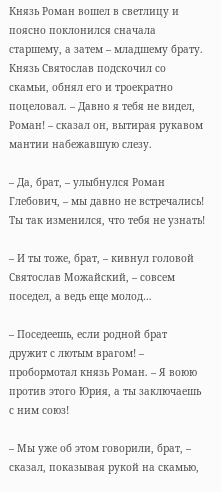Князь Роман вошел в светлицу и поясно поклонился сначала старшему, а затем – младшему брату. Князь Святослав подскочил со скамьи, обнял его и троекратно поцеловал. – Давно я тебя не видел, Роман! – сказал он, вытирая рукавом мантии набежавшую слезу.

– Да, брат, – улыбнулся Роман Глебович, – мы давно не встречались! Ты так изменился, что тебя не узнать!

– И ты тоже, брат, – кивнул головой Святослав Можайский, – совсем поседел, а ведь еще молод…

– Поседеешь, если родной брат дружит с лютым врагом! – пробормотал князь Роман. – Я воюю против этого Юрия, а ты заключаешь с ним союз!

– Мы уже об этом говорили, брат, – сказал, показывая рукой на скамью,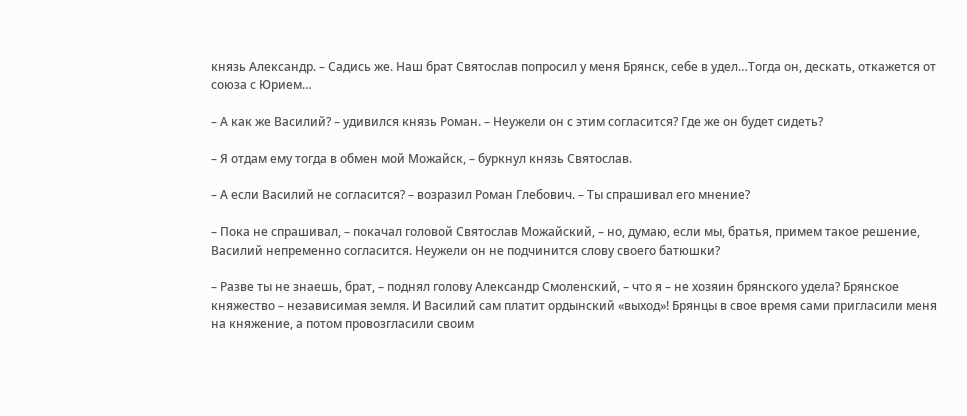князь Александр. – Садись же. Наш брат Святослав попросил у меня Брянск, себе в удел…Тогда он, дескать, откажется от союза с Юрием…

– А как же Василий? – удивился князь Роман. – Неужели он с этим согласится? Где же он будет сидеть?

– Я отдам ему тогда в обмен мой Можайск, – буркнул князь Святослав.

– А если Василий не согласится? – возразил Роман Глебович. – Ты спрашивал его мнение?

– Пока не спрашивал, – покачал головой Святослав Можайский, – но, думаю, если мы, братья, примем такое решение, Василий непременно согласится. Неужели он не подчинится слову своего батюшки?

– Разве ты не знаешь, брат, – поднял голову Александр Смоленский, – что я – не хозяин брянского удела? Брянское княжество – независимая земля. И Василий сам платит ордынский «выход»! Брянцы в свое время сами пригласили меня на княжение, а потом провозгласили своим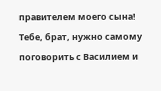правителем моего сына! Тебе, брат, нужно самому поговорить с Василием и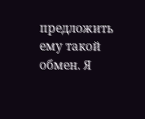предложить ему такой обмен. Я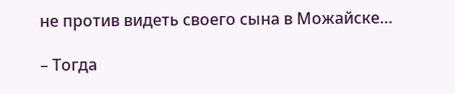не против видеть своего сына в Можайске…

– Тогда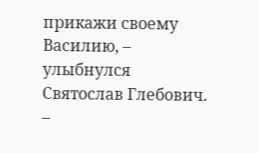прикажи своему Василию, – улыбнулся Святослав Глебович. –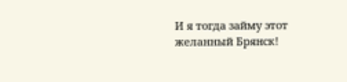И я тогда займу этот желанный Брянск!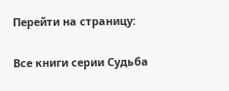Перейти на страницу:

Все книги серии Судьба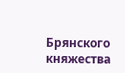Брянского княжества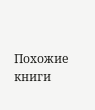Похожие книги